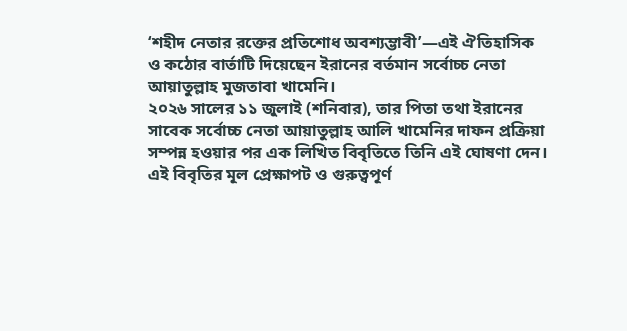‘শহীদ নেতার রক্তের প্রতিশোধ অবশ্যম্ভাবী’—এই ঐতিহাসিক ও কঠোর বার্তাটি দিয়েছেন ইরানের বর্তমান সর্বোচ্চ নেতা আয়াতুল্লাহ মুজতাবা খামেনি।
২০২৬ সালের ১১ জুলাই (শনিবার), তার পিতা তথা ইরানের সাবেক সর্বোচ্চ নেতা আয়াতুল্লাহ আলি খামেনির দাফন প্রক্রিয়া সম্পন্ন হওয়ার পর এক লিখিত বিবৃতিতে তিনি এই ঘোষণা দেন।
এই বিবৃতির মূল প্রেক্ষাপট ও গুরুত্বপূর্ণ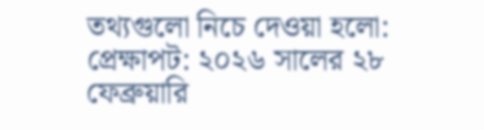তথ্যগুলো নিচে দেওয়া হলো:
প্রেক্ষাপট: ২০২৬ সালের ২৮ ফেব্রুয়ারি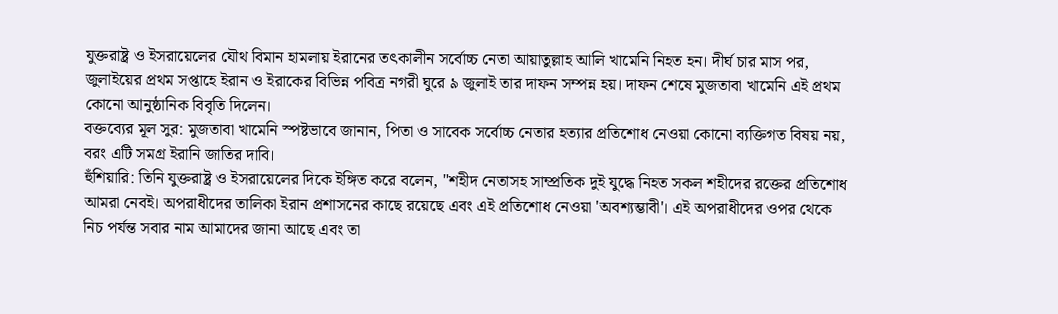যুক্তরাষ্ট্র ও ইসরায়েলের যৌথ বিমান হামলায় ইরানের তৎকালীন সর্বোচ্চ নেতা আয়াতুল্লাহ আলি খামেনি নিহত হন। দীর্ঘ চার মাস পর, জুলাইয়ের প্রথম সপ্তাহে ইরান ও ইরাকের বিভিন্ন পবিত্র নগরী ঘুরে ৯ জুলাই তার দাফন সম্পন্ন হয়। দাফন শেষে মুজতাবা খামেনি এই প্রথম কোনো আনুষ্ঠানিক বিবৃতি দিলেন।
বক্তব্যের মূল সুর: মুজতাবা খামেনি স্পষ্টভাবে জানান, পিতা ও সাবেক সর্বোচ্চ নেতার হত্যার প্রতিশোধ নেওয়া কোনো ব্যক্তিগত বিষয় নয়, বরং এটি সমগ্র ইরানি জাতির দাবি।
হুঁশিয়ারি: তিনি যুক্তরাষ্ট্র ও ইসরায়েলের দিকে ইঙ্গিত করে বলেন, "শহীদ নেতাসহ সাম্প্রতিক দুই যুদ্ধে নিহত সকল শহীদের রক্তের প্রতিশোধ আমরা নেবই। অপরাধীদের তালিকা ইরান প্রশাসনের কাছে রয়েছে এবং এই প্রতিশোধ নেওয়া 'অবশ্যম্ভাবী'। এই অপরাধীদের ওপর থেকে নিচ পর্যন্ত সবার নাম আমাদের জানা আছে এবং তা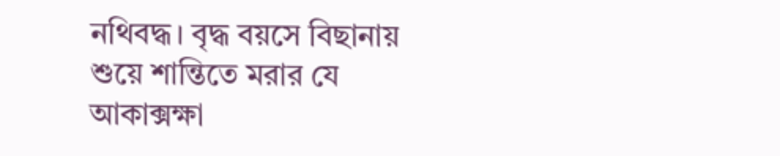নথিবদ্ধ। বৃদ্ধ বয়সে বিছানায় শুয়ে শান্তিতে মরার যে আকাক্সক্ষা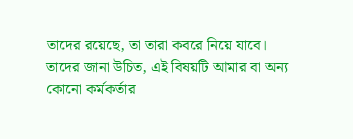তাদের রয়েছে, তা তারা কবরে নিয়ে যাবে। তাদের জানা উচিত, এই বিষয়টি আমার বা অন্য কোনো কর্মকর্তার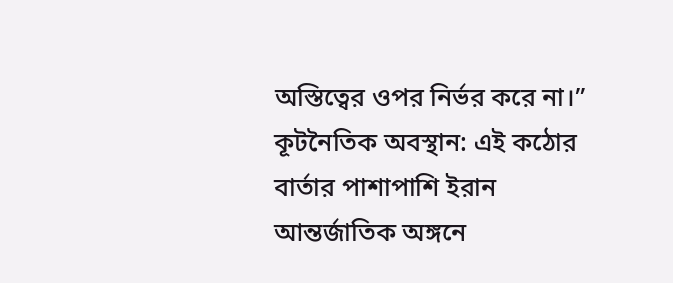অস্তিত্বের ওপর নির্ভর করে না।”
কূটনৈতিক অবস্থান: এই কঠোর বার্তার পাশাপাশি ইরান আন্তর্জাতিক অঙ্গনে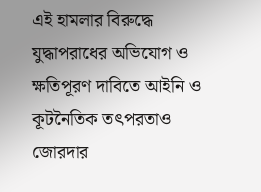এই হামলার বিরুদ্ধে যুদ্ধাপরাধের অভিযোগ ও ক্ষতিপূরণ দাবিতে আইনি ও কূটনৈতিক তৎপরতাও জোরদার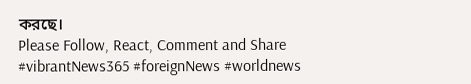করছে।
Please Follow, React, Comment and Share
#vibrantNews365 #foreignNews #worldnews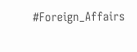#Foreign_Affairs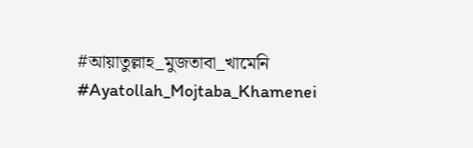#আয়াতুল্লাহ_মুজতাবা_খামেনি #Ayatollah_Mojtaba_Khamenei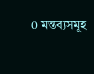0 মন্তব্যসমূহ